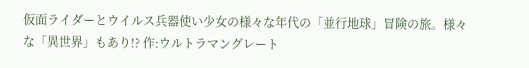仮面ライダーとウイルス兵器使い少女の様々な年代の「並行地球」冒険の旅。様々な「異世界」もあり!? 作:ウルトラマングレート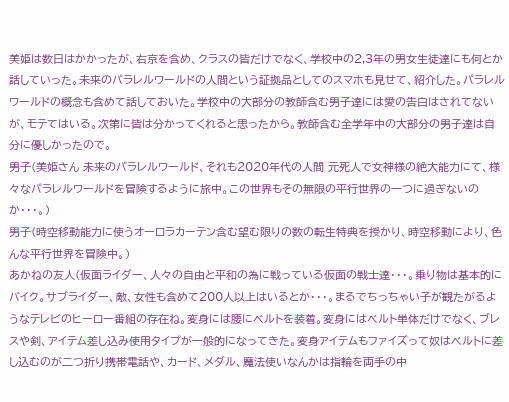美姫は数日はかかったが、右京を含め、クラスの皆だけでなく、学校中の2,3年の男女生徒達にも何とか話していった。未来のパラレルワールドの人間という証拠品としてのスマホも見せて、紹介した。パラレルワールドの概念も含めて話しておいた。学校中の大部分の教師含む男子達には愛の告白はされてないが、モテてはいる。次第に皆は分かってくれると思ったから。教師含む全学年中の大部分の男子達は自分に優しかったので。
男子(美姫さん 未来のパラレルワールド、それも2020年代の人間 元死人で女神様の絶大能力にて、様々なパラレルワールドを冒険するように旅中。この世界もその無限の平行世界の一つに過ぎないのか・・・。)
男子(時空移動能力に使うオーロラカーテン含む望む限りの数の転生特典を授かり、時空移動により、色んな平行世界を冒険中。)
あかねの友人(仮面ライダー、人々の自由と平和の為に戦っている仮面の戦士達・・・。乗り物は基本的にバイク。サブライダー、敵、女性も含めて200人以上はいるとか・・・。まるでちっちゃい子が観たがるようなテレビのヒーロー番組の存在ね。変身には腰にベルトを装着。変身にはベルト単体だけでなく、ブレスや剣、アイテム差し込み使用タイプが一般的になってきた。変身アイテムもファイズって奴はベルトに差し込むのが二つ折り携帯電話や、カード、メダル、魔法使いなんかは指輪を両手の中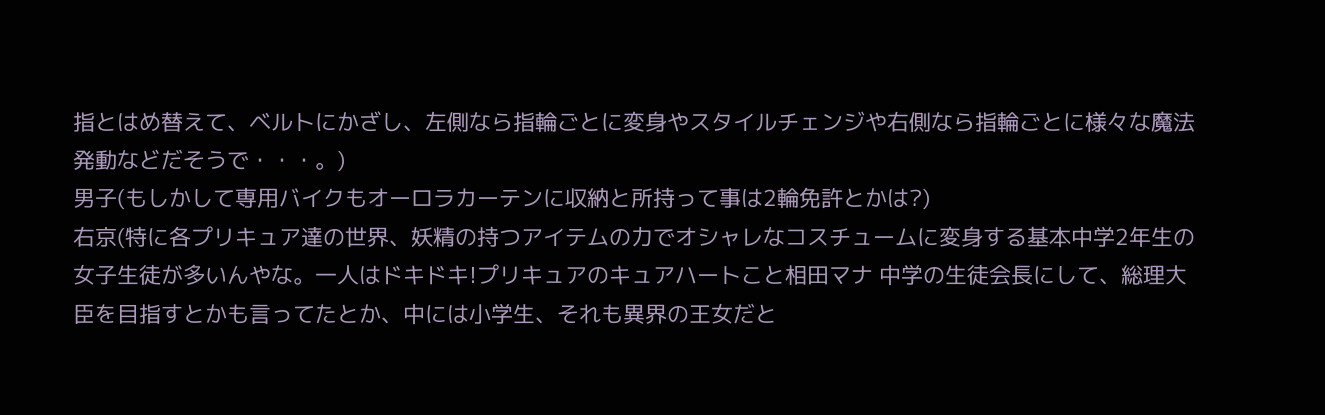指とはめ替えて、ベルトにかざし、左側なら指輪ごとに変身やスタイルチェンジや右側なら指輪ごとに様々な魔法発動などだそうで・・・。)
男子(もしかして専用バイクもオーロラカーテンに収納と所持って事は2輪免許とかは?)
右京(特に各プリキュア達の世界、妖精の持つアイテムの力でオシャレなコスチュームに変身する基本中学2年生の女子生徒が多いんやな。一人はドキドキ!プリキュアのキュアハートこと相田マナ 中学の生徒会長にして、総理大臣を目指すとかも言ってたとか、中には小学生、それも異界の王女だと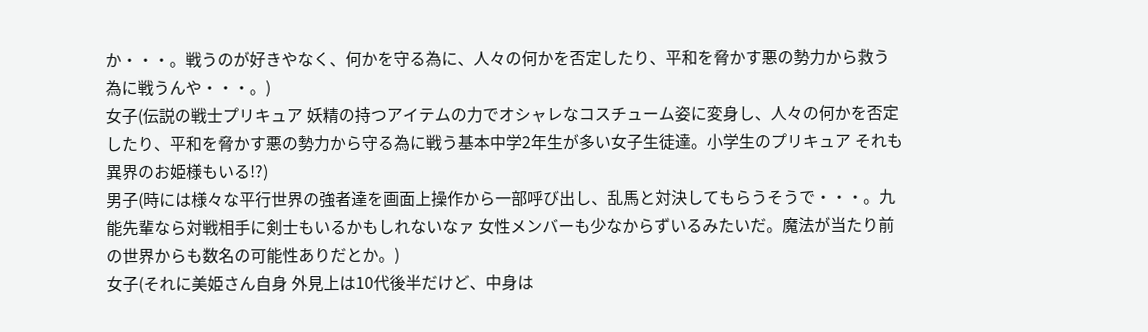か・・・。戦うのが好きやなく、何かを守る為に、人々の何かを否定したり、平和を脅かす悪の勢力から救う為に戦うんや・・・。)
女子(伝説の戦士プリキュア 妖精の持つアイテムの力でオシャレなコスチューム姿に変身し、人々の何かを否定したり、平和を脅かす悪の勢力から守る為に戦う基本中学2年生が多い女子生徒達。小学生のプリキュア それも異界のお姫様もいる!?)
男子(時には様々な平行世界の強者達を画面上操作から一部呼び出し、乱馬と対決してもらうそうで・・・。九能先輩なら対戦相手に剣士もいるかもしれないなァ 女性メンバーも少なからずいるみたいだ。魔法が当たり前の世界からも数名の可能性ありだとか。)
女子(それに美姫さん自身 外見上は10代後半だけど、中身は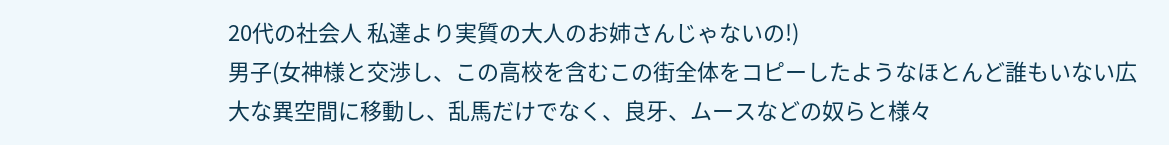20代の社会人 私達より実質の大人のお姉さんじゃないの!)
男子(女神様と交渉し、この高校を含むこの街全体をコピーしたようなほとんど誰もいない広大な異空間に移動し、乱馬だけでなく、良牙、ムースなどの奴らと様々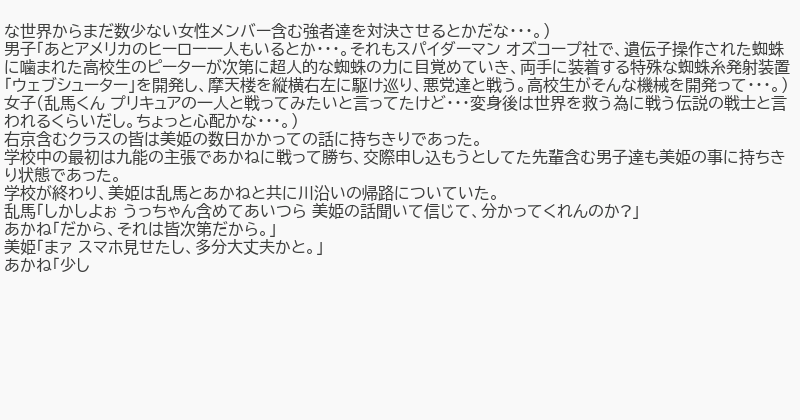な世界からまだ数少ない女性メンバー含む強者達を対決させるとかだな・・・。)
男子「あとアメリカのヒーロー一人もいるとか・・・。それもスパイダーマン オズコープ社で、遺伝子操作された蜘蛛に噛まれた高校生のピーターが次第に超人的な蜘蛛の力に目覚めていき、両手に装着する特殊な蜘蛛糸発射装置「ウェブシューター」を開発し、摩天楼を縦横右左に駆け巡り、悪党達と戦う。高校生がそんな機械を開発って・・・。)
女子(乱馬くん プリキュアの一人と戦ってみたいと言ってたけど・・・変身後は世界を救う為に戦う伝説の戦士と言われるくらいだし。ちょっと心配かな・・・。)
右京含むクラスの皆は美姫の数日かかっての話に持ちきりであった。
学校中の最初は九能の主張であかねに戦って勝ち、交際申し込もうとしてた先輩含む男子達も美姫の事に持ちきり状態であった。
学校が終わり、美姫は乱馬とあかねと共に川沿いの帰路についていた。
乱馬「しかしよぉ うっちゃん含めてあいつら 美姫の話聞いて信じて、分かってくれんのか?」
あかね「だから、それは皆次第だから。」
美姫「まァ スマホ見せたし、多分大丈夫かと。」
あかね「少し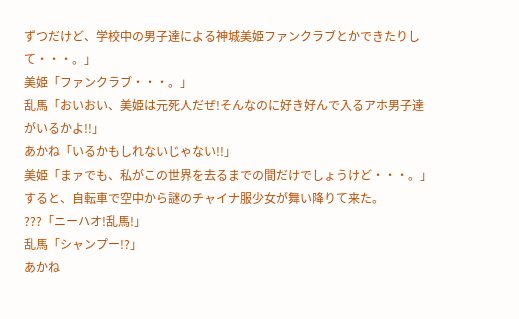ずつだけど、学校中の男子達による神城美姫ファンクラブとかできたりして・・・。」
美姫「ファンクラブ・・・。」
乱馬「おいおい、美姫は元死人だぜ!そんなのに好き好んで入るアホ男子達がいるかよ!!」
あかね「いるかもしれないじゃない!!」
美姫「まァでも、私がこの世界を去るまでの間だけでしょうけど・・・。」
すると、自転車で空中から謎のチャイナ服少女が舞い降りて来た。
???「ニーハオ!乱馬!」
乱馬「シャンプー!?」
あかね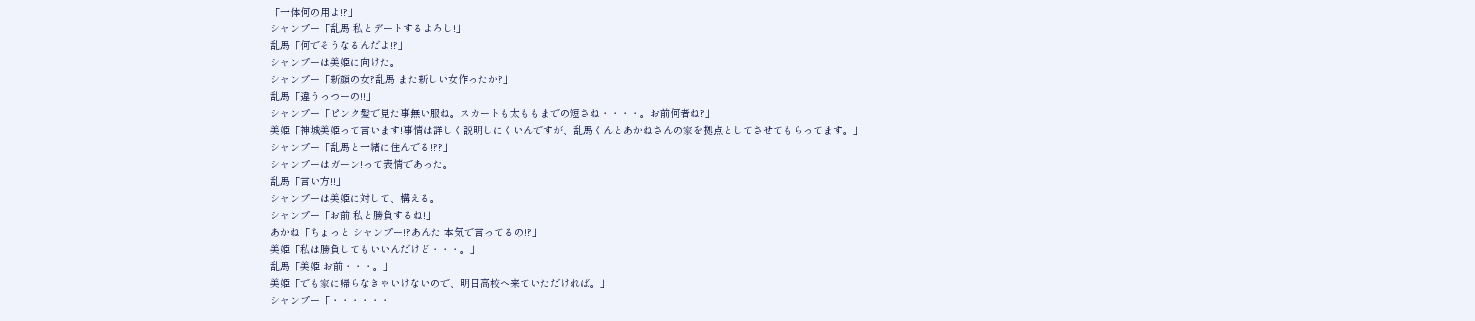「一体何の用よ!?」
シャンプー「乱馬 私とデートするよろし!」
乱馬「何でそうなるんだよ!?」
シャンプーは美姫に向けた。
シャンプー「新顔の女?乱馬 また新しい女作ったか?」
乱馬「違うっつーの!!」
シャンプー「ピンク髪で見た事無い服ね。スカートも太ももまでの短さね・・・・。お前何者ね?」
美姫「神城美姫って言います!事情は詳しく説明しにくいんですが、乱馬くんとあかねさんの家を拠点としてさせてもらってます。」
シャンプー「乱馬と一緒に住んでる!??」
シャンプーはガーン!って表情であった。
乱馬「言い方!!」
シャンプーは美姫に対して、構える。
シャンプー「お前 私と勝負するね!」
あかね「ちょっと シャンプー!?あんた 本気で言ってるの!?」
美姫「私は勝負してもいいんだけど・・・。」
乱馬「美姫 お前・・・。」
美姫「でも家に帰らなきゃいけないので、明日高校へ来ていただければ。」
シャンプー「・・・・・・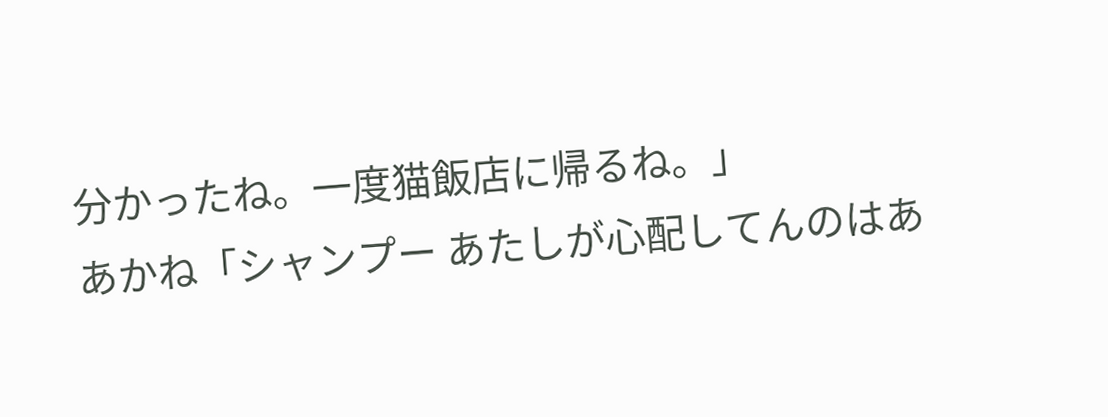分かったね。一度猫飯店に帰るね。」
あかね「シャンプー あたしが心配してんのはあ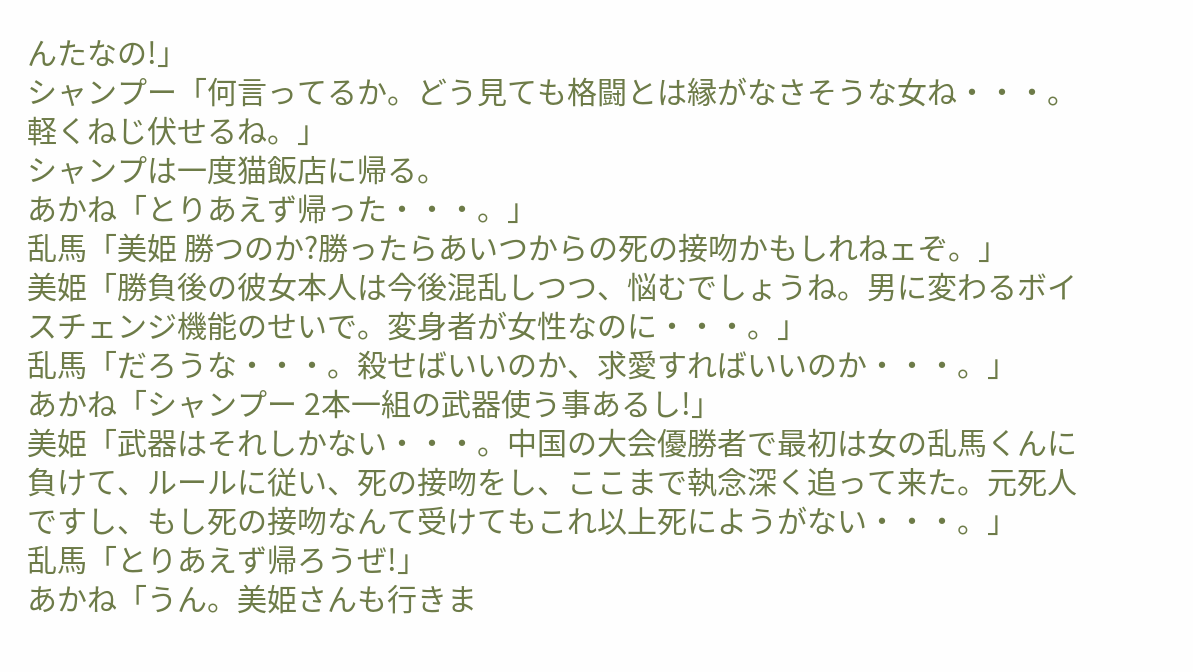んたなの!」
シャンプー「何言ってるか。どう見ても格闘とは縁がなさそうな女ね・・・。軽くねじ伏せるね。」
シャンプは一度猫飯店に帰る。
あかね「とりあえず帰った・・・。」
乱馬「美姫 勝つのか?勝ったらあいつからの死の接吻かもしれねェぞ。」
美姫「勝負後の彼女本人は今後混乱しつつ、悩むでしょうね。男に変わるボイスチェンジ機能のせいで。変身者が女性なのに・・・。」
乱馬「だろうな・・・。殺せばいいのか、求愛すればいいのか・・・。」
あかね「シャンプー 2本一組の武器使う事あるし!」
美姫「武器はそれしかない・・・。中国の大会優勝者で最初は女の乱馬くんに負けて、ルールに従い、死の接吻をし、ここまで執念深く追って来た。元死人ですし、もし死の接吻なんて受けてもこれ以上死にようがない・・・。」
乱馬「とりあえず帰ろうぜ!」
あかね「うん。美姫さんも行きま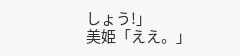しょう!」
美姫「ええ。」